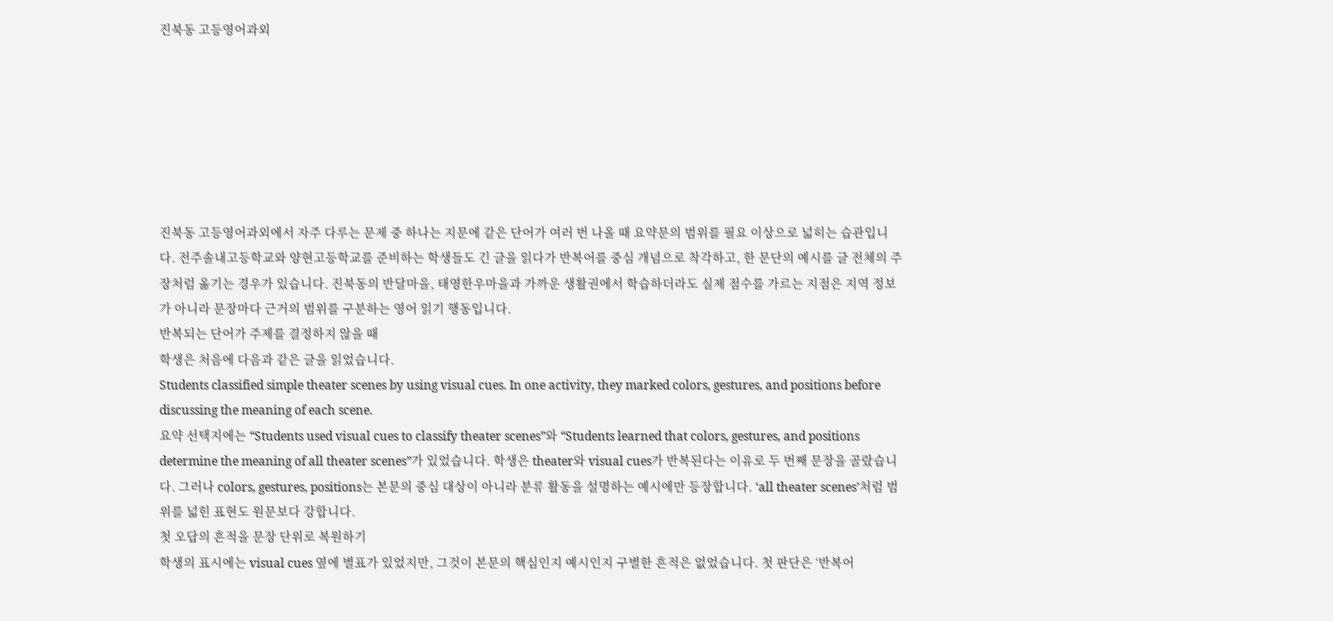진북동 고등영어과외







진북동 고등영어과외에서 자주 다루는 문제 중 하나는 지문에 같은 단어가 여러 번 나올 때 요약문의 범위를 필요 이상으로 넓히는 습관입니다. 전주솔내고등학교와 양현고등학교를 준비하는 학생들도 긴 글을 읽다가 반복어를 중심 개념으로 착각하고, 한 문단의 예시를 글 전체의 주장처럼 옮기는 경우가 있습니다. 진북동의 반달마을, 태영한우마을과 가까운 생활권에서 학습하더라도 실제 점수를 가르는 지점은 지역 정보가 아니라 문장마다 근거의 범위를 구분하는 영어 읽기 행동입니다.
반복되는 단어가 주제를 결정하지 않을 때
학생은 처음에 다음과 같은 글을 읽었습니다.
Students classified simple theater scenes by using visual cues. In one activity, they marked colors, gestures, and positions before discussing the meaning of each scene.
요약 선택지에는 “Students used visual cues to classify theater scenes”와 “Students learned that colors, gestures, and positions determine the meaning of all theater scenes”가 있었습니다. 학생은 theater와 visual cues가 반복된다는 이유로 두 번째 문장을 골랐습니다. 그러나 colors, gestures, positions는 본문의 중심 대상이 아니라 분류 활동을 설명하는 예시에만 등장합니다. ‘all theater scenes’처럼 범위를 넓힌 표현도 원문보다 강합니다.
첫 오답의 흔적을 문장 단위로 복원하기
학생의 표시에는 visual cues 옆에 별표가 있었지만, 그것이 본문의 핵심인지 예시인지 구별한 흔적은 없었습니다. 첫 판단은 ‘반복어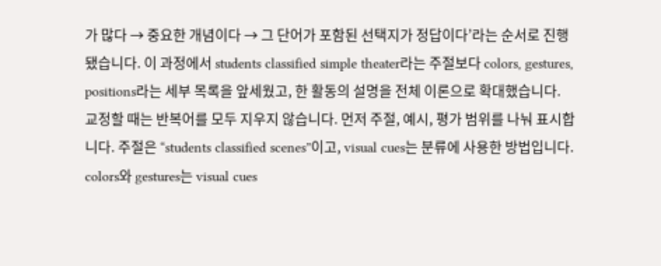가 많다 → 중요한 개념이다 → 그 단어가 포함된 선택지가 정답이다’라는 순서로 진행됐습니다. 이 과정에서 students classified simple theater라는 주절보다 colors, gestures, positions라는 세부 목록을 앞세웠고, 한 활동의 설명을 전체 이론으로 확대했습니다.
교정할 때는 반복어를 모두 지우지 않습니다. 먼저 주절, 예시, 평가 범위를 나눠 표시합니다. 주절은 “students classified scenes”이고, visual cues는 분류에 사용한 방법입니다. colors와 gestures는 visual cues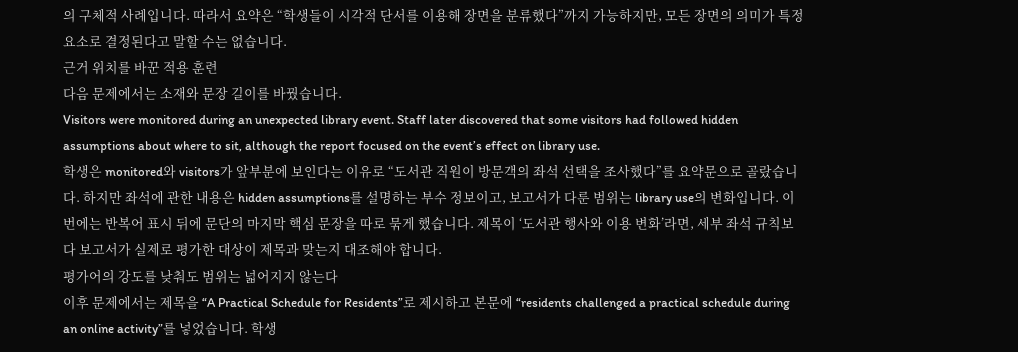의 구체적 사례입니다. 따라서 요약은 “학생들이 시각적 단서를 이용해 장면을 분류했다”까지 가능하지만, 모든 장면의 의미가 특정 요소로 결정된다고 말할 수는 없습니다.
근거 위치를 바꾼 적용 훈련
다음 문제에서는 소재와 문장 길이를 바꿨습니다.
Visitors were monitored during an unexpected library event. Staff later discovered that some visitors had followed hidden assumptions about where to sit, although the report focused on the event’s effect on library use.
학생은 monitored와 visitors가 앞부분에 보인다는 이유로 “도서관 직원이 방문객의 좌석 선택을 조사했다”를 요약문으로 골랐습니다. 하지만 좌석에 관한 내용은 hidden assumptions를 설명하는 부수 정보이고, 보고서가 다룬 범위는 library use의 변화입니다. 이번에는 반복어 표시 뒤에 문단의 마지막 핵심 문장을 따로 묶게 했습니다. 제목이 ‘도서관 행사와 이용 변화’라면, 세부 좌석 규칙보다 보고서가 실제로 평가한 대상이 제목과 맞는지 대조해야 합니다.
평가어의 강도를 낮춰도 범위는 넓어지지 않는다
이후 문제에서는 제목을 “A Practical Schedule for Residents”로 제시하고 본문에 “residents challenged a practical schedule during an online activity”를 넣었습니다. 학생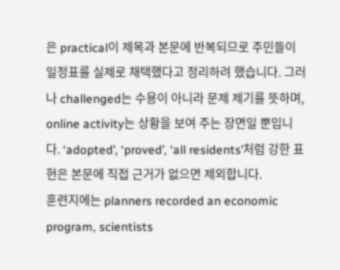은 practical이 제목과 본문에 반복되므로 주민들이 일정표를 실제로 채택했다고 정리하려 했습니다. 그러나 challenged는 수용이 아니라 문제 제기를 뜻하며, online activity는 상황을 보여 주는 장면일 뿐입니다. ‘adopted’, ‘proved’, ‘all residents’처럼 강한 표현은 본문에 직접 근거가 없으면 제외합니다.
훈련지에는 planners recorded an economic program, scientists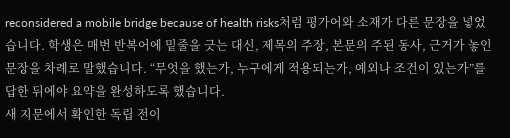reconsidered a mobile bridge because of health risks처럼 평가어와 소재가 다른 문장을 넣었습니다. 학생은 매번 반복어에 밑줄을 긋는 대신, 제목의 주장, 본문의 주된 동사, 근거가 놓인 문장을 차례로 말했습니다. “무엇을 했는가, 누구에게 적용되는가, 예외나 조건이 있는가”를 답한 뒤에야 요약을 완성하도록 했습니다.
새 지문에서 확인한 독립 전이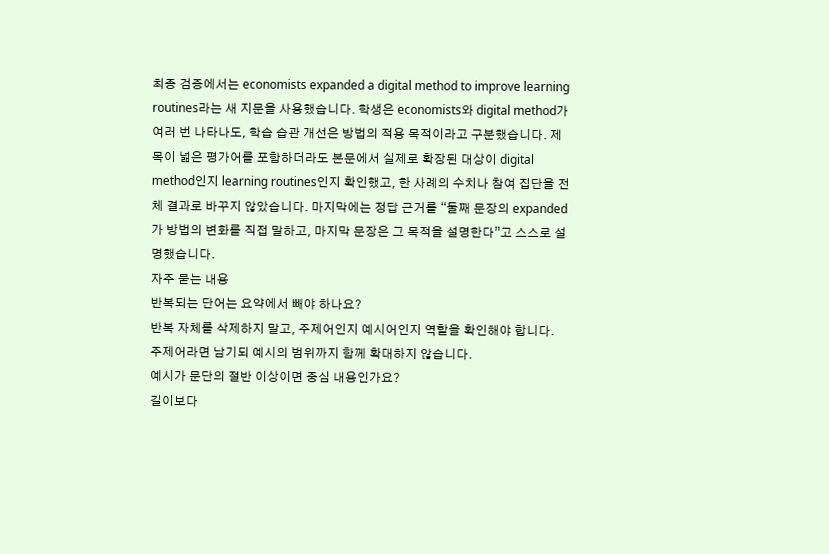최종 검증에서는 economists expanded a digital method to improve learning routines라는 새 지문을 사용했습니다. 학생은 economists와 digital method가 여러 번 나타나도, 학습 습관 개선은 방법의 적용 목적이라고 구분했습니다. 제목이 넓은 평가어를 포함하더라도 본문에서 실제로 확장된 대상이 digital method인지 learning routines인지 확인했고, 한 사례의 수치나 참여 집단을 전체 결과로 바꾸지 않았습니다. 마지막에는 정답 근거를 “둘째 문장의 expanded가 방법의 변화를 직접 말하고, 마지막 문장은 그 목적을 설명한다”고 스스로 설명했습니다.
자주 묻는 내용
반복되는 단어는 요약에서 빼야 하나요?
반복 자체를 삭제하지 말고, 주제어인지 예시어인지 역할을 확인해야 합니다. 주제어라면 남기되 예시의 범위까지 함께 확대하지 않습니다.
예시가 문단의 절반 이상이면 중심 내용인가요?
길이보다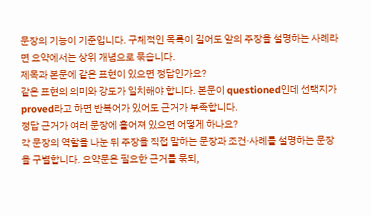문장의 기능이 기준입니다. 구체적인 목록이 길어도 앞의 주장을 설명하는 사례라면 요약에서는 상위 개념으로 묶습니다.
제목과 본문에 같은 표현이 있으면 정답인가요?
같은 표현의 의미와 강도가 일치해야 합니다. 본문이 questioned인데 선택지가 proved라고 하면 반복어가 있어도 근거가 부족합니다.
정답 근거가 여러 문장에 흩어져 있으면 어떻게 하나요?
각 문장의 역할을 나눈 뒤 주장을 직접 말하는 문장과 조건·사례를 설명하는 문장을 구별합니다. 요약문은 필요한 근거를 묶되,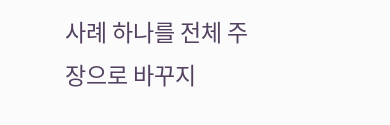사례 하나를 전체 주장으로 바꾸지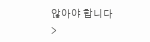않아야 합니다>